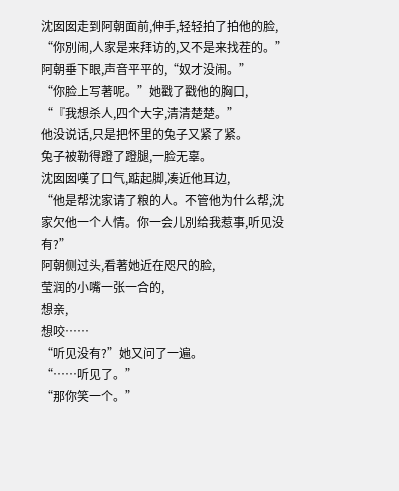沈囡囡走到阿朝面前,伸手,轻轻拍了拍他的脸,
“你別闹,人家是来拜访的,又不是来找茬的。”
阿朝垂下眼,声音平平的,“奴才没闹。”
“你脸上写著呢。”她戳了戳他的胸口,
“『我想杀人,四个大字,清清楚楚。”
他没说话,只是把怀里的兔子又紧了紧。
兔子被勒得蹬了蹬腿,一脸无辜。
沈囡囡嘆了口气,踮起脚,凑近他耳边,
“他是帮沈家请了粮的人。不管他为什么帮,沈家欠他一个人情。你一会儿別给我惹事,听见没有?”
阿朝侧过头,看著她近在咫尺的脸,
莹润的小嘴一张一合的,
想亲,
想咬……
“听见没有?”她又问了一遍。
“……听见了。”
“那你笑一个。”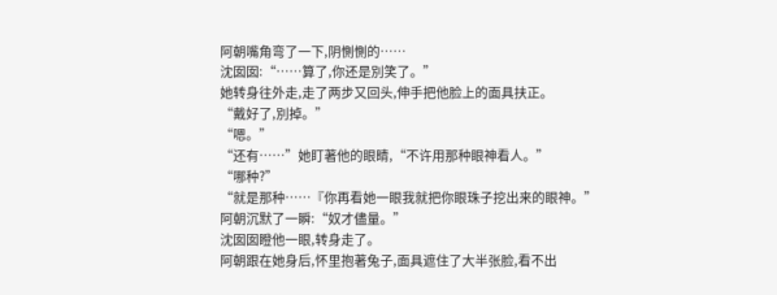阿朝嘴角弯了一下,阴惻惻的……
沈囡囡:“……算了,你还是別笑了。”
她转身往外走,走了两步又回头,伸手把他脸上的面具扶正。
“戴好了,別掉。”
“嗯。”
“还有……”她盯著他的眼睛,“不许用那种眼神看人。”
“哪种?”
“就是那种……『你再看她一眼我就把你眼珠子挖出来的眼神。”
阿朝沉默了一瞬:“奴才儘量。”
沈囡囡瞪他一眼,转身走了。
阿朝跟在她身后,怀里抱著兔子,面具遮住了大半张脸,看不出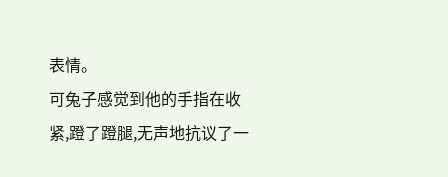表情。
可兔子感觉到他的手指在收紧,蹬了蹬腿,无声地抗议了一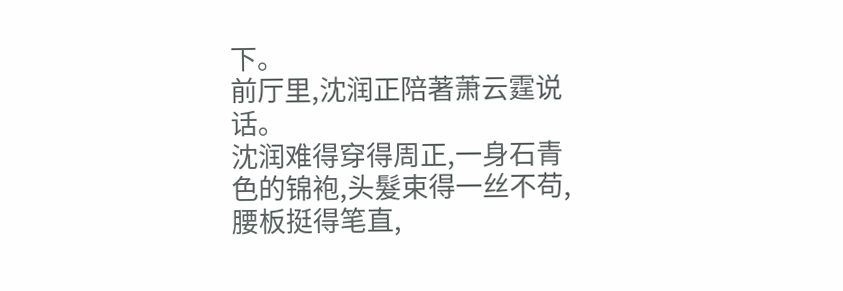下。
前厅里,沈润正陪著萧云霆说话。
沈润难得穿得周正,一身石青色的锦袍,头髮束得一丝不苟,腰板挺得笔直,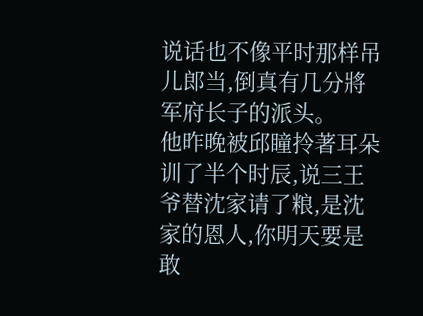说话也不像平时那样吊儿郎当,倒真有几分將军府长子的派头。
他昨晚被邱瞳拎著耳朵训了半个时辰,说三王爷替沈家请了粮,是沈家的恩人,你明天要是敢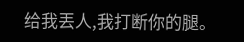给我丟人,我打断你的腿。